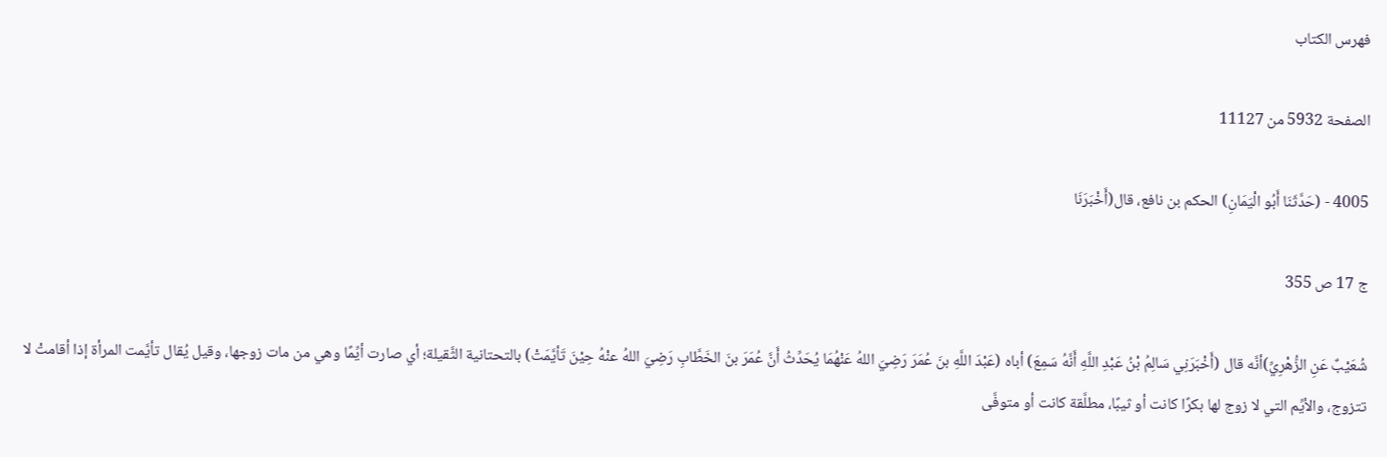فهرس الكتاب

الصفحة 5932 من 11127

4005 - (حَدَّثَنَا أَبُو الْيَمَانِ) الحكم بن نافع، قال(أَخْبَرَنَا

ج 17 ص 355

شُعَيْبٌ عَنِ الزُّهْرِيِّ)أنَّه قال (أَخْبَرَنِي سَالِمُ بْنُ عَبْدِ اللَّهِ أَنَّهُ سَمِعَ) أباه (عَبْدَ اللَّهِ بنَ عُمَرَ رَضِيَ اللهُ عَنْهُمَا يُحَدِّثُ أَنَّ عُمَرَ بنَ الخَطَّابِ رَضِيَ اللهُ عنْهُ حِيْنَ تَأيَّمَتْ) بالتحتانية الثَّقيلة؛ أي صارت أيِّمًا وهي من مات زوجها، وقيل يُقال تأيَّمت المرأة إذا أقامتْ لا تتزوج، والأيِّم التي لا زوج لها بكرًا كانت أو ثيبًا، مطلَّقة كانت أو متوفَّى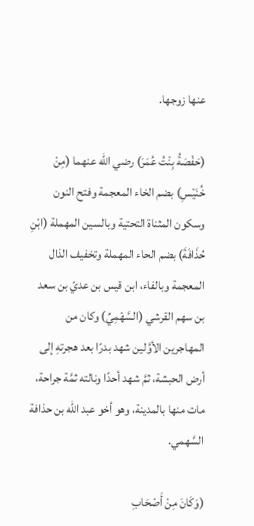عنها زوجها.

(حَفْصَةُ بِنْتُ عُمَرَ) رضي الله عنهما (مِنْ خُنَيْسِ) بضم الخاء المعجمة وفتح النون وسكون المثناة التحتية وبالسين المهملة (ابْنِ حُذَافَةَ) بضم الحاء المهملة وتخفيف الذال المعجمة وبالفاء، ابن قيس بن عديّ بن سعد بن سهم القرشي (السَّهْمِيِّ) وكان من المهاجرين الأوَّلين شهد بدرًا بعد هجرتهِ إلى أرض الحبشة، ثمَّ شهد أحدًا ونالته ثمَّة جراحة، مات منها بالمدينة، وهو أخو عبد الله بن حذافة السَّهمي.

(وَكَانَ مِنْ أَصْحَابِ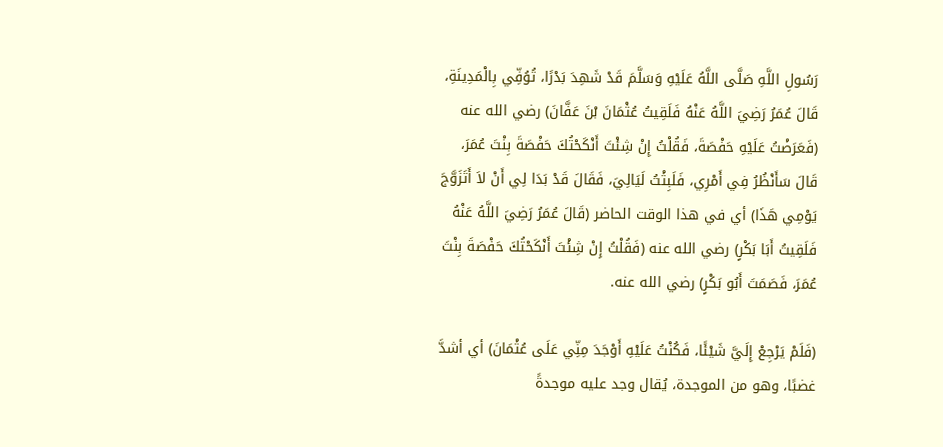رَسُولِ اللَّهِ صَلَّى اللَّهُ عَلَيْهِ وَسَلَّمَ قَدْ شَهِدَ بَدْرًا، تُوُفِّي بِالْمَدِينَةِ، قَالَ عُمَرُ رَضِيَ اللَّهُ عَنْهُ فَلَقِيتُ عُثْمَانَ بْنَ عَفَّانَ) رضي الله عنه (فَعَرَضْتُ عَلَيْهِ حَفْصَةَ، فَقُلْتُ إِنْ شِئْتَ أَنْكَحْتُكَ حَفْصَةَ بِنْتَ عُمَرَ، قَالَ سَأَنْظُرُ فِي أَمْرِي، فَلَبِثْتُ لَيَالِيَ، فَقَالَ قَدْ بَدَا لِي أَنْ لاَ أَتَزَوَّجَ يَوْمِي هَذَا) أي في هذا الوقت الحاضر (قَالَ عُمَرُ رَضِيَ اللَّهُ عَنْهُ فَلَقِيتُ أَبَا بَكْرٍ) رضي الله عنه (فَقُلْتُ إِنْ شِئْتَ أَنْكَحْتُكَ حَفْصَةَ بِنْتَ عُمَرَ، فَصَمَتَ أَبُو بَكْرٍ) رضي الله عنه.

(فَلَمْ يَرْجِعْ إِلَيَّ شَيْئًا، فَكُنْتُ عَلَيْهِ أَوْجَدَ مِنِّي عَلَى عُثْمَانَ) أي أشدَّ غضبًا، وهو من الموجدة، يُقال وجد عليه موجدةً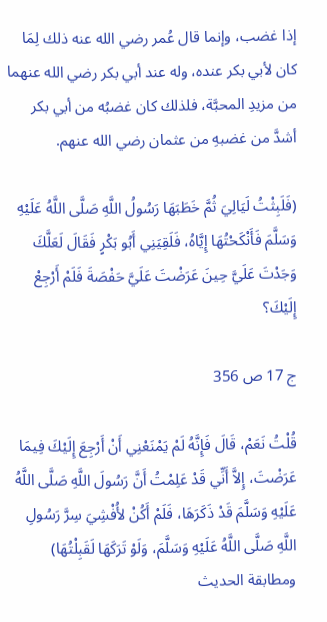إذا غضب، وإنما قال عُمر رضي الله عنه ذلك لِمَا كان لأبي بكر عنده، وله عند أبي بكر رضي الله عنهما من مزيدِ المحبَّة، فلذلك كان غضبُه من أبي بكر أشدَّ من غضبهِ من عثمان رضي الله عنهم.

(فَلَبِثْتُ لَيَالِيَ ثُمَّ خَطَبَهَا رَسُولُ اللَّهِ صَلَّى اللَّهُ عَلَيْهِ وَسَلَّمَ فَأَنْكَحْتُهَا إِيَّاهُ، فَلَقِيَنِي أَبُو بَكْرٍ فَقَالَ لَعَلَّكَ وَجَدْتَ عَلَيَّ حِينَ عَرَضْتَ عَلَيَّ حَفْصَةَ فَلَمْ أَرْجِعْ إِلَيْكَ؟

ج 17 ص 356

قُلْتُ نَعَمْ، قَالَ فَإِنَّهُ لَمْ يَمْنَعْنِي أَنْ أَرْجِعَ إِلَيْكَ فِيمَا عَرَضْتَ، إِلاَّ أَنِّي قَدْ عَلِمْتُ أَنَّ رَسُولَ اللَّهِ صَلَّى اللَّهُ عَلَيْهِ وَسَلَّمَ قَدْ ذَكَرَهَا، فَلَمْ أَكُنْ لأُفْشِيَ سِرَّ رَسُولِ اللَّهِ صَلَّى اللَّهُ عَلَيْهِ وَسَلَّمَ، وَلَوْ تَرَكَهَا لَقَبِلْتُهَا) ومطابقة الحديث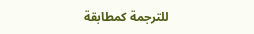للترجمة كمطابقة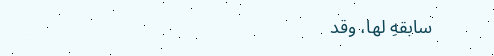سابقهِ لها، وقد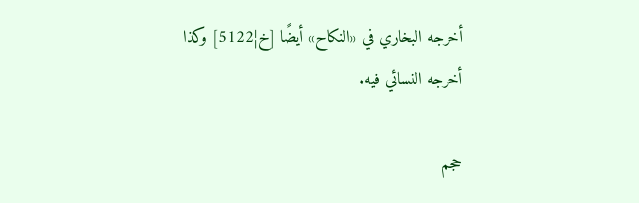أخرجه البخاري في «النكاح» أيضًا [خ¦5122] وكذا أخرجه النسائي فيه.

حجم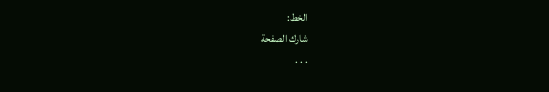الخط:
شارك الصفحة
. . .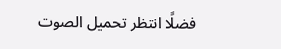فضلًا انتظر تحميل الصوت